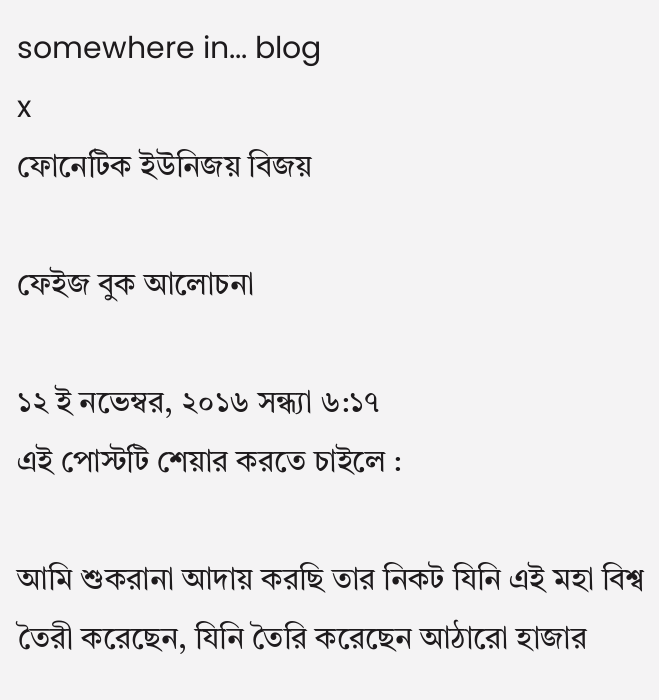somewhere in... blog
x
ফোনেটিক ইউনিজয় বিজয়

ফেইজ বুক আলোচনা

১২ ই নভেম্বর, ২০১৬ সন্ধ্যা ৬:১৭
এই পোস্টটি শেয়ার করতে চাইলে :

আমি শুকরানা আদায় করছি তার নিকট যিনি এই মহা বিশ্ব তৈরী করেছেন, যিনি তৈরি করেছেন আঠারো হাজার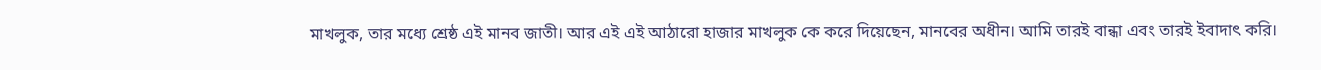মাখলুক, তার মধ্যে শ্রেষ্ঠ এই মানব জাতী। আর এই এই আঠারো হাজার মাখলুক কে করে দিয়েছেন, মানবের অধীন। আমি তারই বান্ধা এবং তারই ইবাদাৎ করি।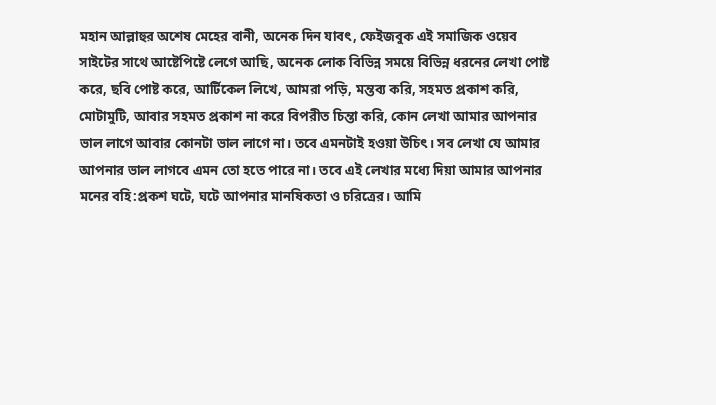মহান আল্লাহুর অশেষ মেহের বানী, অনেক দিন যাবৎ, ফেইজবুক এই সমাজিক ওয়েব সাইটের সাথে আষ্টেপিষ্টে লেগে আছি, অনেক লোক বিভিন্ন সময়ে বিভিন্ন ধরনের লেখা পোষ্ট করে, ছবি পোষ্ট করে, আর্টিকেল লিখে, আমরা পড়ি, মন্তব্য করি, সহমত প্রকাশ করি, মোটামুটি, আবার সহমত প্রকাশ না করে বিপরীত চিন্তা করি, কোন লেখা আমার আপনার ভাল লাগে আবার কোনটা ভাল লাগে না। তবে এমনটাই হওয়া উচিৎ। সব লেখা যে আমার আপনার ভাল লাগবে এমন তো হতে পারে না। তবে এই লেখার মধ্যে দিয়া আমার আপনার মনের বহি:প্রকশ ঘটে, ঘটে আপনার মানষিকতা ও চরিত্রের। আমি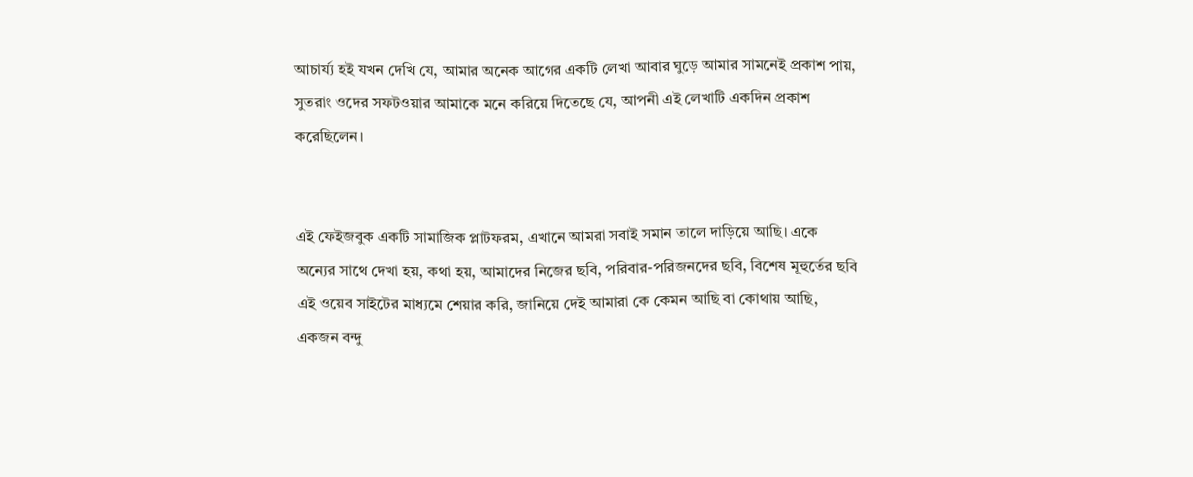আচার্য্য হই যখন দেখি যে, আমার অনেক আগের একটি লেখা আবার ঘুড়ে আমার সামনেই প্রকাশ পায়, সুতরাং ওদের সফটওয়ার আমাকে মনে করিয়ে দিতেছে যে, আপনী এই লেখাটি একদিন প্রকাশ করেছিলেন।


এই ফেইজবুক একটি সামাজিক প্লাটফরম, এখানে আমরা সবাই সমান তালে দাড়িয়ে আছি। একে অন্যের সাথে দেখা হয়, কথা হয়, আমাদের নিজের ছবি, পরিবার-পরিজনদের ছবি, বিশেষ মূহুর্তের ছবি এই ওয়েব সাইটের মাধ্যমে শেয়ার করি, জানিয়ে দেই আমারা কে কেমন আছি বা কোথায় আছি, একজন বন্দু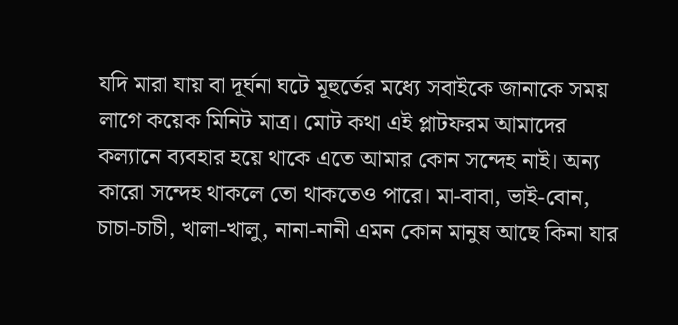যদি মারা যায় বা দূর্ঘনা ঘটে মূহুর্তের মধ্যে সবাইকে জানাকে সময় লাগে কয়েক মিনিট মাত্র। মোট কথা এই প্লাটফরম আমাদের কল্যানে ব্যবহার হয়ে থাকে এতে আমার কোন সন্দেহ নাই। অন্য কারো সন্দেহ থাকলে তো থাকতেও পারে। মা-বাবা, ভাই-বোন, চাচা-চাচী, খালা-খালু, নানা-নানী এমন কোন মানুষ আছে কিনা যার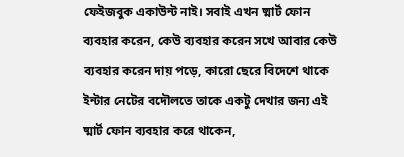ফেইজবুক একাউন্ট নাই। সবাই এখন ষ্মার্ট ফোন ব্যবহার করেন, কেউ ব্যবহার করেন সখে আবার কেউ ব্যবহার করেন দায় পড়ে, কারো ছেরে বিদেশে থাকে ইন্টার নেটের বদৌলতে তাকে একটু দেখার জন্য এই ষ্মার্ট ফোন ব্যবহার করে থাকেন,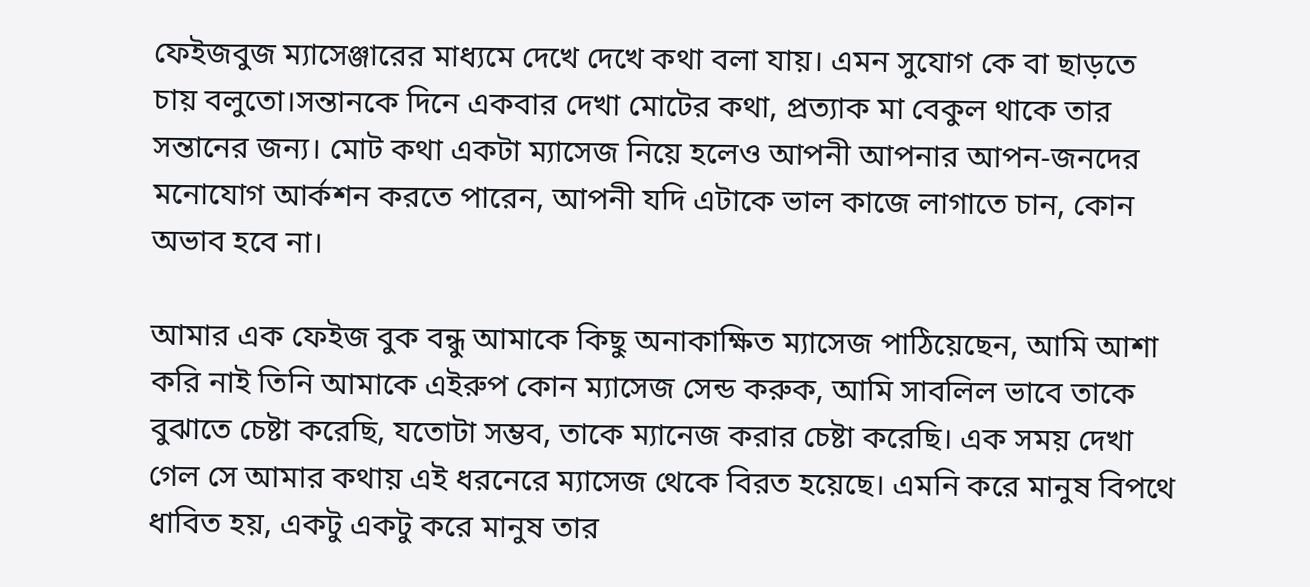ফেইজবুজ ম্যাসেঞ্জারের মাধ্যমে দেখে দেখে কথা বলা যায়। এমন সুযোগ কে বা ছাড়তে চায় বলুতো।সন্তানকে দিনে একবার দেখা মোটের কথা, প্রত্যাক মা বেকুল থাকে তার সন্তানের জন্য। মোট কথা একটা ম্যাসেজ নিয়ে হলেও আপনী আপনার আপন-জনদের মনোযোগ আর্কশন করতে পারেন, আপনী যদি এটাকে ভাল কাজে লাগাতে চান, কোন অভাব হবে না।

আমার এক ফেইজ বুক বন্ধু আমাকে কিছু অনাকাক্ষিত ম্যাসেজ পাঠিয়েছেন, আমি আশা করি নাই তিনি আমাকে এইরুপ কোন ম্যাসেজ সেন্ড করুক, আমি সাবলিল ভাবে তাকে বুঝাতে চেষ্টা করেছি, যতোটা সম্ভব, তাকে ম্যানেজ করার চেষ্টা করেছি। এক সময় দেখা গেল সে আমার কথায় এই ধরনেরে ম্যাসেজ থেকে বিরত হয়েছে। এমনি করে মানুষ বিপথে ধাবিত হয়, একটু একটু করে মানুষ তার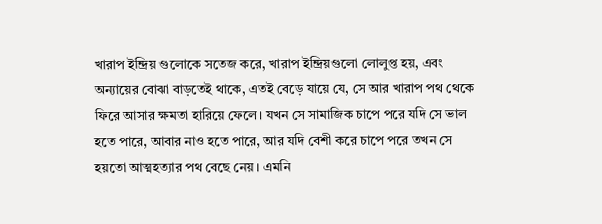খারাপ ইন্দ্রিয় গুলোকে সতেজ করে, খারাপ ইন্দ্রিয়গুলো লোলুপ্ত হয়, এবং অন্যায়ের বোঝা বাড়তেই থাকে, এতই বেড়ে যায়ে যে, সে আর খারাপ পথ থেকে ফিরে আসার ক্ষমতা হারিয়ে ফেলে। যখন সে সামাজিক চাপে পরে যদি সে ভাল হতে পারে, আবার নাও হতে পারে, আর যদি বেশী করে চাপে পরে তখন সে হয়তো আত্মহত্যার পথ বেছে নেয়। এমনি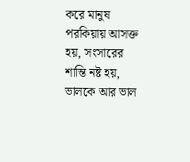করে মানুষ পরকিয়ায় আসক্ত হয়, সংসারের শান্তি নষ্ট হয়, ভালকে আর ভাল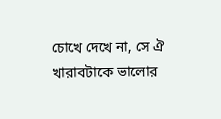চোখে দেখে না, সে ঐ খারাবটাকে ভালোর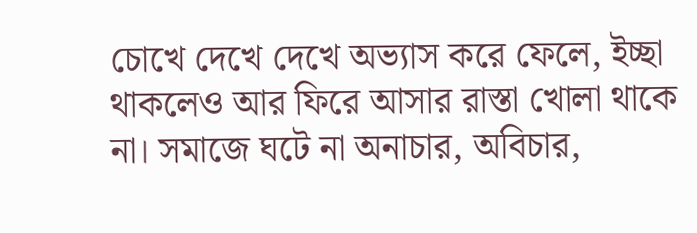চোখে দেখে দেখে অভ্যাস করে ফেলে, ইচ্ছা থাকলেও আর ফিরে আসার রাস্তা খোলা থাকে না। সমাজে ঘটে না অনাচার, অবিচার,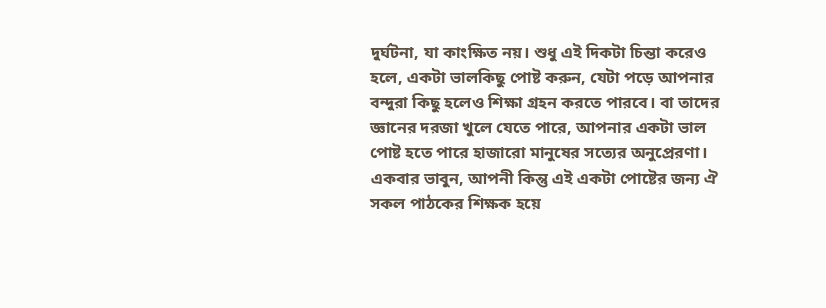দুর্ঘটনা, যা কাংক্ষিত নয়। শুধু এই দিকটা চিন্তা করেও হলে, একটা ভালকিছু পোষ্ট করুন, যেটা পড়ে আপনার বন্দুরা কিছু হলেও শিক্ষা গ্রহন করতে পারবে। বা তাদের জ্ঞানের দরজা খুলে যেতে পারে, আপনার একটা ভাল পোষ্ট হতে পারে হাজারো মানুষের সত্যের অনুপ্রেরণা। একবার ভাবুন, আপনী কিন্তু এই একটা পোষ্টের জন্য ঐ সকল পাঠকের শিক্ষক হয়ে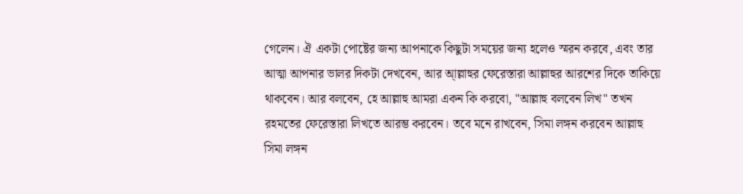গেলেন। ঐ একটা পোষ্টের জন্য আপনাকে কিছুটা সময়ের জন্য হলেও স্মরন করবে, এবং তার আত্মা আপনার ভালর দিকটা দেখবেন, আর আ্ল্লাহুর ফেরেস্তারা আল্লাহুর আরশের দিকে তাকিয়ে থাকবেন। আর বলবেন, হে আল্লাহু আমরা একন কি করবো, "আল্লাহু বলবেন লিখ" তখন রহমতের ফেরেস্তারা লিখতে আরম্ভ করবেন। তবে মনে রাখবেন, সিমা লঙ্গন করবেন আল্লাহু সিমা লঙ্গন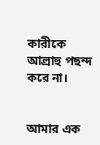কারীকে আল্রাহু পছন্দ করে না।


আমার এক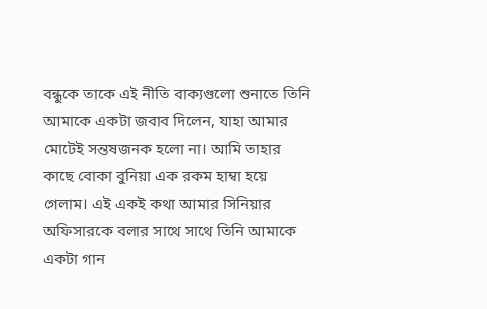বন্ধুকে তাকে এই নীতি বাক্যগুলো শুনাতে তিনি আমাকে একটা জবাব দিলেন, যাহা আমার মোটেই সন্তষজনক হলো না। আমি তাহার কাছে বোকা বুনিয়া এক রকম হাম্বা হয়ে গেলাম। এই একই কথা আমার সিনিয়ার অফিসারকে বলার সাথে সাথে তিনি আমাকে একটা গান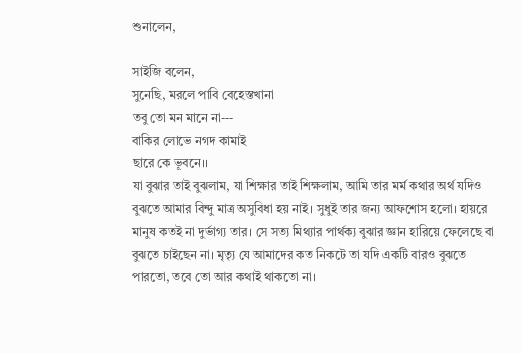শুনালেন,

সাইজি বলেন,
সুনেছি, মরলে পাবি বেহেস্তখানা
তবু তো মন মানে না---
বাকির লোভে নগদ কামাই
ছারে কে ভূবনে।।
যা বুঝার তাই বুঝলাম, যা শিক্ষার তাই শিক্ষলাম, আমি তার মর্ম কথার অর্থ যদিও বুঝতে আমার বিন্দু মাত্র অসুবিধা হয় নাই। সুধুই তার জন্য আফশোস হলো। হায়রে মানুষ কতই না দুর্ভাগ্য তার। সে সত্য মিথ্যার পার্থক্য বুঝার জ্ঞান হারিয়ে ফেলেছে বা বুঝতে চাইছেন না। মৃত্যৃ যে আমাদের কত নিকটে তা যদি একটি বারও বুঝতে পারতো, তবে তো আর কথাই থাকতো না।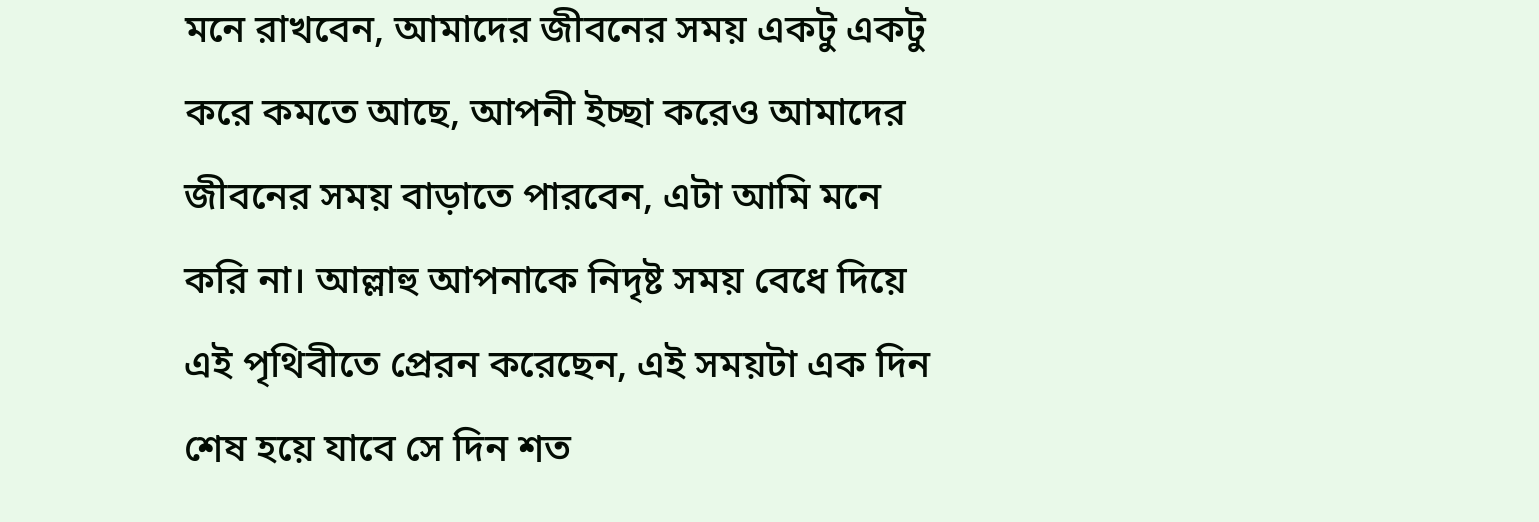মনে রাখবেন, আমাদের জীবনের সময় একটু একটু করে কমতে আছে, আপনী ইচ্ছা করেও আমাদের জীবনের সময় বাড়াতে পারবেন, এটা আমি মনে করি না। আল্লাহু আপনাকে নিদৃষ্ট সময় বেধে দিয়ে এই পৃথিবীতে প্রেরন করেছেন, এই সময়টা এক দিন শেষ হয়ে যাবে সে দিন শত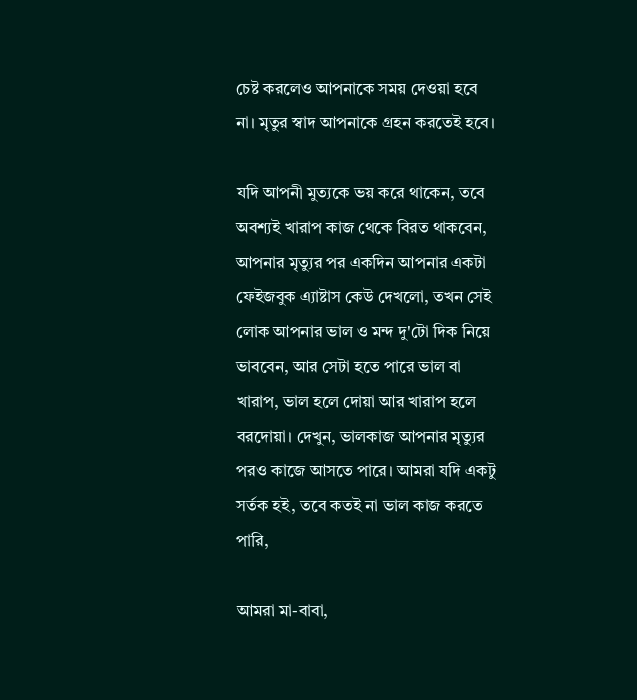চেষ্ট করলেও আপনাকে সময় দেওয়া হবে না। মৃতুর স্বাদ আপনাকে গ্রহন করতেই হবে।

যদি আপনী মুত্যকে ভয় করে থাকেন, তবে অবশ্যই খারাপ কাজ থেকে বিরত থাকবেন, আপনার মৃত্যুর পর একদিন আপনার একটা ফেইজবুক এ্যাষ্টাস কেউ দেখলো, তখন সেই লোক আপনার ভাল ও মন্দ দু'টো দিক নিয়ে ভাববেন, আর সেটা হতে পারে ভাল বা খারাপ, ভাল হলে দোয়া আর খারাপ হলে বরদোয়া। দেখুন, ভালকাজ আপনার মৃত্যুর পরও কাজে আসতে পারে। আমরা যদি একটু সর্তক হই, তবে কতই না ভাল কাজ করতে পারি,

আমরা মা-বাবা,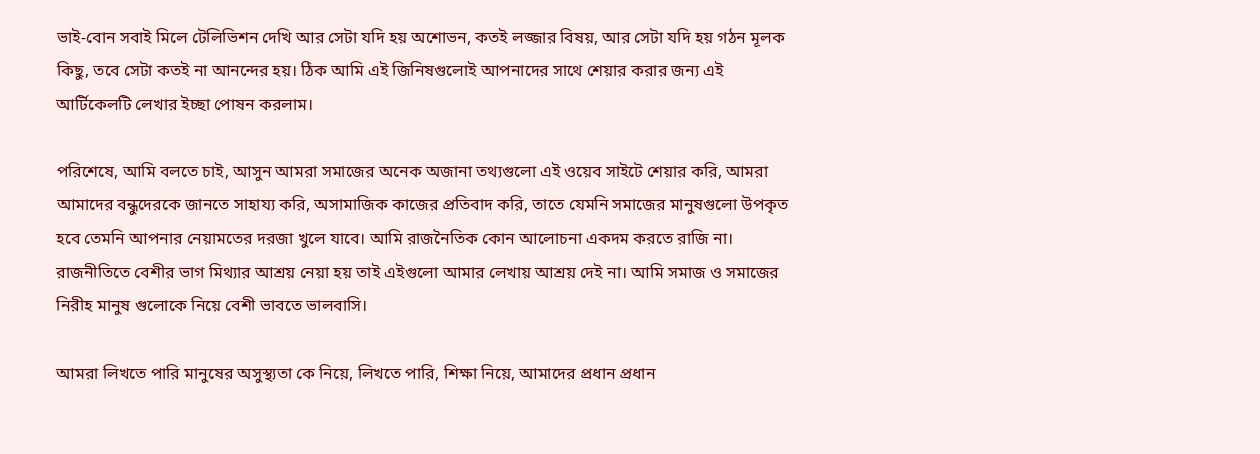ভাই-বোন সবাই মিলে টেলিভিশন দেখি আর সেটা যদি হয় অশোভন, কতই লজ্জার বিষয়, আর সেটা যদি হয় গঠন মূলক কিছু, তবে সেটা কতই না আনন্দের হয়। ঠিক আমি এই জিনিষগুলোই আপনাদের সাথে শেয়ার করার জন্য এই আর্টিকেলটি লেখার ইচ্ছা পোষন করলাম।

পরিশেষে, আমি বলতে চাই, আসুন আমরা সমাজের অনেক অজানা তথ্যগুলো এই ওয়েব সাইটে শেয়ার করি, আমরা আমাদের বন্ধুদেরকে জানতে সাহায্য করি, অসামাজিক কাজের প্রতিবাদ করি, তাতে যেমনি সমাজের মানুষগুলো উপকৃত হবে তেমনি আপনার নেয়ামতের দরজা খুলে যাবে। আমি রাজনৈতিক কোন আলোচনা একদম করতে রাজি না। রাজনীতিতে বেশীর ভাগ মিথ্যার আশ্রয় নেয়া হয় তাই এইগুলো আমার লেখায় আশ্রয় দেই না। আমি সমাজ ও সমাজের নিরীহ মানুষ গুলোকে নিয়ে বেশী ভাবতে ভালবাসি।

আমরা লিখতে পারি মানুষের অসুস্থ্যতা কে নিয়ে, লিখতে পারি, শিক্ষা নিয়ে, আমাদের প্রধান প্রধান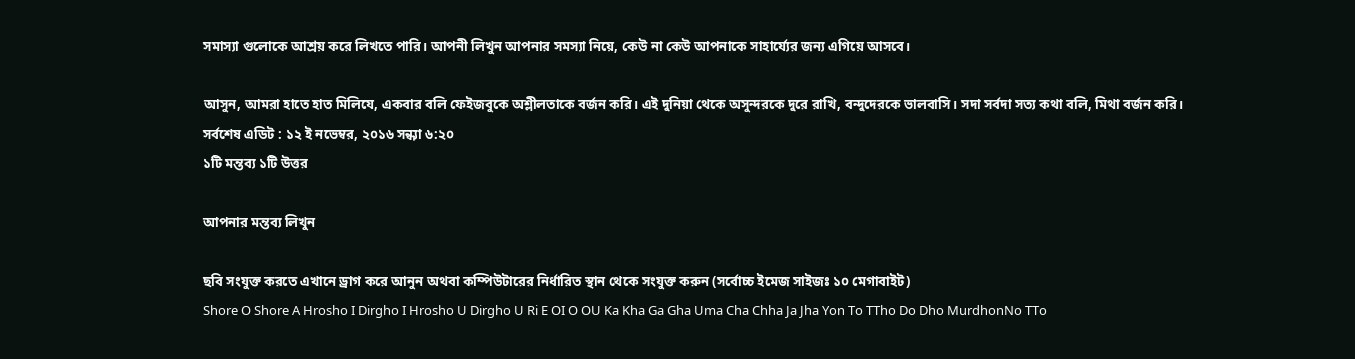সমাস্যা গুলোকে আশ্রয় করে লিখতে পারি। আপনী লিখুন আপনার সমস্যা নিয়ে, কেউ না কেউ আপনাকে সাহার্য্যের জন্য এগিয়ে আসবে।

আসুন, আমরা হাতে হাত মিলিযে, একবার বলি ফেইজবুকে অশ্লীলতাকে বর্জন করি। এই দুনিয়া থেকে অসুন্দরকে দুরে রাখি, বন্দুদেরকে ভালবাসি। সদা সর্বদা সত্য কথা বলি, মিথা বর্জন করি।
সর্বশেষ এডিট : ১২ ই নভেম্বর, ২০১৬ সন্ধ্যা ৬:২০
১টি মন্তব্য ১টি উত্তর

আপনার মন্তব্য লিখুন

ছবি সংযুক্ত করতে এখানে ড্রাগ করে আনুন অথবা কম্পিউটারের নির্ধারিত স্থান থেকে সংযুক্ত করুন (সর্বোচ্চ ইমেজ সাইজঃ ১০ মেগাবাইট)
Shore O Shore A Hrosho I Dirgho I Hrosho U Dirgho U Ri E OI O OU Ka Kha Ga Gha Uma Cha Chha Ja Jha Yon To TTho Do Dho MurdhonNo TTo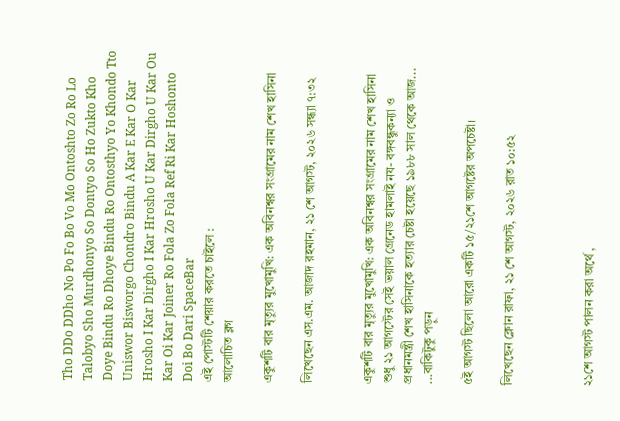Tho DDo DDho No Po Fo Bo Vo Mo Ontoshto Zo Ro Lo Talobyo Sho Murdhonyo So Dontyo So Ho Zukto Kho Doye Bindu Ro Dhoye Bindu Ro Ontosthyo Yo Khondo Tto Uniswor Bisworgo Chondro Bindu A Kar E Kar O Kar Hrosho I Kar Dirgho I Kar Hrosho U Kar Dirgho U Kar Ou Kar Oi Kar Joiner Ro Fola Zo Fola Ref Ri Kar Hoshonto Doi Bo Dari SpaceBar
এই পোস্টটি শেয়ার করতে চাইলে :
আলোচিত ব্লগ

একুশটি বার মৃত্যুর মুখোমুখি: এক অবিনশ্বর সংগ্রামের নাম শেখ হাসিনা

লিখেছেন এস.এম. আজাদ রহমান, ২১ শে আগস্ট, ২০২৬ সন্ধ্যা ৭:৩২


একুশটি বার মৃত্যুর মুখোমুখি: এক অবিনশ্বর সংগ্রামের নাম শেখ হাসিনা
শুধু ২১ আগস্টের সেই ভয়াল গ্রেনেড হামলাই নয- বঙ্গবন্ধুকন্যা ও প্রধানমন্ত্রী শেখ হাসিনাকে হত্যার চেষ্টা হয়েছে ১৯৮৮ সাল থেকে আজ... ...বাকিটুকু পড়ুন

৫ই আগস্ট ছিলো আরো একটি ১৫/২১শে আগষ্টের অপচেষ্টা।

লিখেছেন ক্লোন রাফা, ২১ শে আগস্ট, ২০২৬ রাত ১০:৫২



২১শে আগস্ট পালন করা অর্থে ,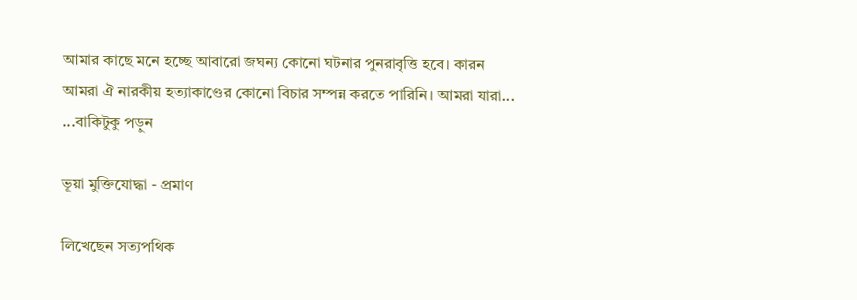আমার কাছে মনে হচ্ছে আবারো জঘন্য কোনো ঘটনার পুনরাবৃত্তি হবে। কারন আমরা ঐ নারকীয় হত্যাকাণ্ডের কোনো বিচার সম্পন্ন করতে পারিনি। আমরা যারা... ...বাকিটুকু পড়ুন

ভূয়া মুক্তিযোদ্ধা - প্রমাণ

লিখেছেন সত্যপথিক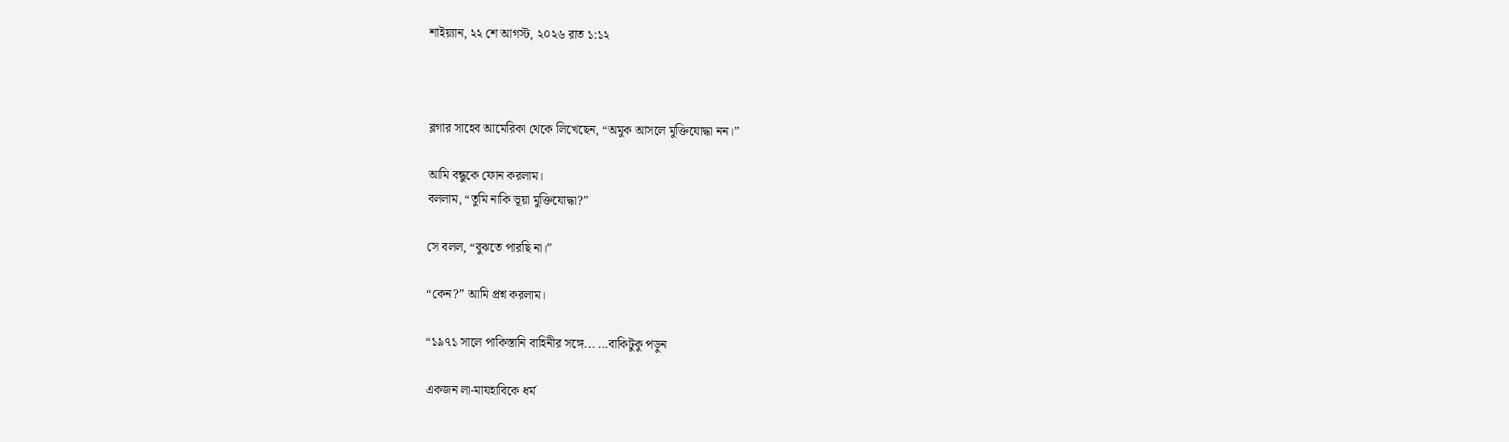শাইয়্যান, ২২ শে আগস্ট, ২০২৬ রাত ১:১২



ব্লগার সাহেব আমেরিকা থেকে লিখেছেন, “অমুক আসলে মুক্তিযোদ্ধা নন।”

আমি বন্ধুকে ফোন করলাম।
বললাম, “তুমি নাকি ভূয়া মুক্তিযোদ্ধা?”

সে বলল, “বুঝতে পারছি না।”

“কেন?” আমি প্রশ্ন করলাম।

“১৯৭১ সালে পাকিস্তানি বাহিনীর সঙ্গে... ...বাকিটুকু পড়ুন

একজন লা-মাযহাবিকে ধর্ম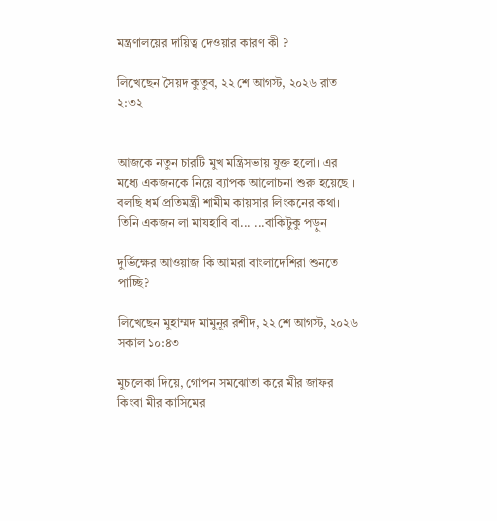মন্ত্রণালয়ের দায়িত্ব দেওয়ার কারণ কী ?

লিখেছেন সৈয়দ কুতুব, ২২ শে আগস্ট, ২০২৬ রাত ২:৩২


আজকে নতুন চারটি মুখ মন্ত্রিসভায় যুক্ত হলো। এর মধ্যে একজনকে নিয়ে ব্যাপক আলোচনা শুরু হয়েছে । বলছি ধর্ম প্রতিমন্ত্রী শামীম কায়সার লিংকনের কথা। তিনি একজন লা মাযহাবি বা... ...বাকিটুকু পড়ুন

দুর্ভিক্ষের আওয়াজ কি আমরা বাংলাদেশিরা শুনতে পাচ্ছি?

লিখেছেন মুহাম্মদ মামুনূর রশীদ, ২২ শে আগস্ট, ২০২৬ সকাল ১০:৪৩

মুচলেকা দিয়ে, গোপন সমঝোতা করে মীর জাফর কিংবা মীর কাসিমের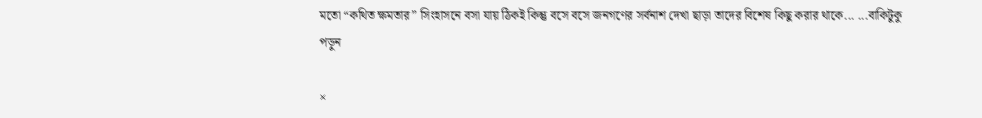মতো “কথিত ক্ষমতার” সিংহাসনে বসা যায় ঠিকই কিন্তু বসে বসে জনগণের সর্বনাশ দেখা ছাড়া তাদের বিশেষ কিছু করার থাকে... ...বাকিটুকু পড়ুন

×